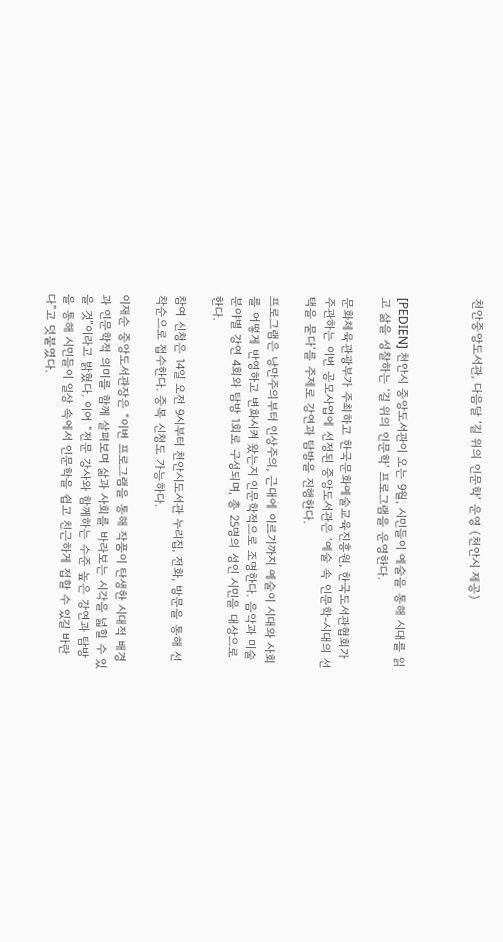천안중앙도서관, 다음달 ‘길 위의 인문학’ 운영 (천안시 제공)



[PEDIEN] 천안시 중앙도서관이 오는 9월, 시민들이 예술을 통해 시대를 읽고 삶을 성찰하는 ‘길 위의 인문학’ 프로그램을 운영한다.

문화체육관광부가 주최하고 한국문화예술교육진흥원, 한국도서관협회가 주관하는 이번 공모사업에 선정된 중앙도서관은 ‘예술 속 인문학-시대의 선택을 묻다’를 주제로 강연과 탐방을 진행한다.

프로그램은 낭만주의부터 인상주의, 근대에 이르기까지 예술이 시대와 사회를 어떻게 반영하고 변화시켜 왔는지 인문학적으로 조명한다. 음악과 미술 분야별 강연 4회와 탐방 1회로 구성되며, 총 25명의 성인 시민을 대상으로 한다.

참여 신청은 14일 오전 9시부터 천안시도서관 누리집, 전화, 방문을 통해 선착순으로 접수한다. 중복 신청도 가능하다.

이재순 중앙도서관장은 “이번 프로그램을 통해 작품이 탄생한 시대적 배경과 인문학적 의미를 함께 살펴보며 삶과 사회를 바라보는 시각을 넓힐 수 있을 것”이라고 밝혔다. 이어 “전문 강사와 함께하는 수준 높은 강연과 탐방을 통해 시민들이 일상 속에서 인문학을 쉽고 친근하게 접할 수 있길 바란다”고 덧붙였다.